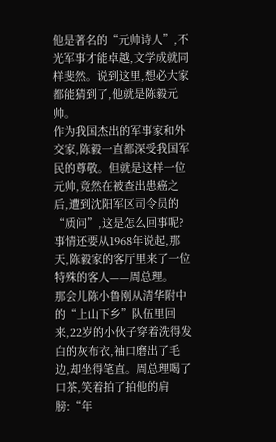他是著名的“元帅诗人”,不光军事才能卓越,文学成就同样斐然。说到这里,想必大家都能猜到了,他就是陈毅元帅。
作为我国杰出的军事家和外交家,陈毅一直都深受我国军民的尊敬。但就是这样一位元帅,竟然在被查出患癌之后,遭到沈阳军区司令员的“质问”,这是怎么回事呢?
事情还要从1968年说起,那天,陈毅家的客厅里来了一位特殊的客人——周总理。
那会儿陈小鲁刚从清华附中的“上山下乡”队伍里回来,22岁的小伙子穿着洗得发白的灰布衣,袖口磨出了毛边,却坐得笔直。周总理喝了口茶,笑着拍了拍他的肩膀:“年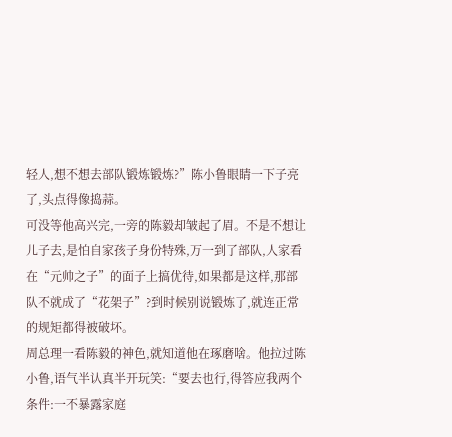轻人,想不想去部队锻炼锻炼?”陈小鲁眼睛一下子亮了,头点得像捣蒜。
可没等他高兴完,一旁的陈毅却皱起了眉。不是不想让儿子去,是怕自家孩子身份特殊,万一到了部队,人家看在“元帅之子”的面子上搞优待,如果都是这样,那部队不就成了“花架子”?到时候别说锻炼了,就连正常的规矩都得被破坏。
周总理一看陈毅的神色,就知道他在琢磨啥。他拉过陈小鲁,语气半认真半开玩笑:“要去也行,得答应我两个条件:一不暴露家庭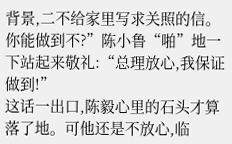背景,二不给家里写求关照的信。你能做到不?”陈小鲁“啪”地一下站起来敬礼:“总理放心,我保证做到!”
这话一出口,陈毅心里的石头才算落了地。可他还是不放心,临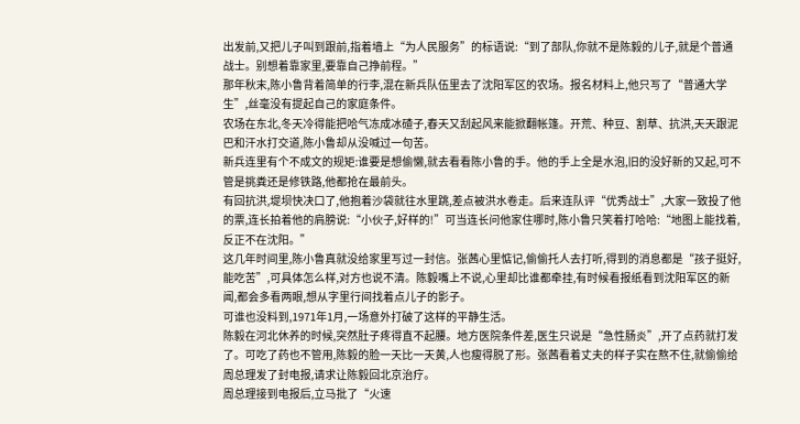出发前,又把儿子叫到跟前,指着墙上“为人民服务”的标语说:“到了部队,你就不是陈毅的儿子,就是个普通战士。别想着靠家里,要靠自己挣前程。”
那年秋末,陈小鲁背着简单的行李,混在新兵队伍里去了沈阳军区的农场。报名材料上,他只写了“普通大学生”,丝毫没有提起自己的家庭条件。
农场在东北,冬天冷得能把哈气冻成冰碴子,春天又刮起风来能掀翻帐篷。开荒、种豆、割草、抗洪,天天跟泥巴和汗水打交道,陈小鲁却从没喊过一句苦。
新兵连里有个不成文的规矩:谁要是想偷懒,就去看看陈小鲁的手。他的手上全是水泡,旧的没好新的又起,可不管是挑粪还是修铁路,他都抢在最前头。
有回抗洪,堤坝快决口了,他抱着沙袋就往水里跳,差点被洪水卷走。后来连队评“优秀战士”,大家一致投了他的票,连长拍着他的肩膀说:“小伙子,好样的!”可当连长问他家住哪时,陈小鲁只笑着打哈哈:“地图上能找着,反正不在沈阳。”
这几年时间里,陈小鲁真就没给家里写过一封信。张茜心里惦记,偷偷托人去打听,得到的消息都是“孩子挺好,能吃苦”,可具体怎么样,对方也说不清。陈毅嘴上不说,心里却比谁都牵挂,有时候看报纸看到沈阳军区的新闻,都会多看两眼,想从字里行间找着点儿子的影子。
可谁也没料到,1971年1月,一场意外打破了这样的平静生活。
陈毅在河北休养的时候,突然肚子疼得直不起腰。地方医院条件差,医生只说是“急性肠炎”,开了点药就打发了。可吃了药也不管用,陈毅的脸一天比一天黄,人也瘦得脱了形。张茜看着丈夫的样子实在熬不住,就偷偷给周总理发了封电报,请求让陈毅回北京治疗。
周总理接到电报后,立马批了“火速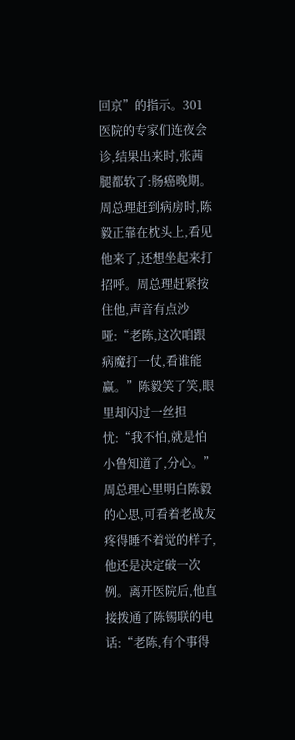回京”的指示。301医院的专家们连夜会诊,结果出来时,张茜腿都软了:肠癌晚期。
周总理赶到病房时,陈毅正靠在枕头上,看见他来了,还想坐起来打招呼。周总理赶紧按住他,声音有点沙哑:“老陈,这次咱跟病魔打一仗,看谁能赢。”陈毅笑了笑,眼里却闪过一丝担忧:“我不怕,就是怕小鲁知道了,分心。”
周总理心里明白陈毅的心思,可看着老战友疼得睡不着觉的样子,他还是决定破一次例。离开医院后,他直接拨通了陈锡联的电话:“老陈,有个事得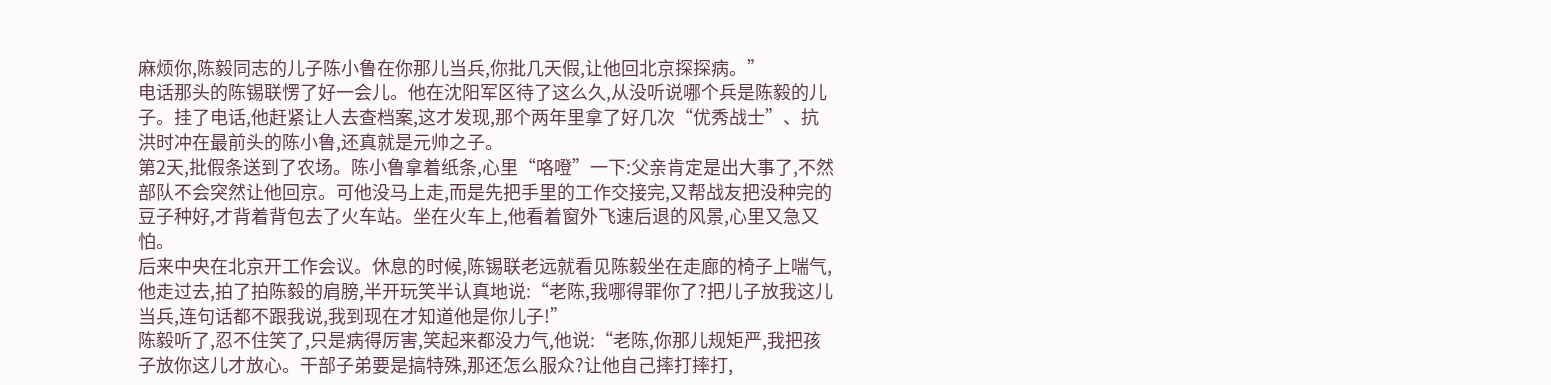麻烦你,陈毅同志的儿子陈小鲁在你那儿当兵,你批几天假,让他回北京探探病。”
电话那头的陈锡联愣了好一会儿。他在沈阳军区待了这么久,从没听说哪个兵是陈毅的儿子。挂了电话,他赶紧让人去查档案,这才发现,那个两年里拿了好几次“优秀战士”、抗洪时冲在最前头的陈小鲁,还真就是元帅之子。
第2天,批假条送到了农场。陈小鲁拿着纸条,心里“咯噔”一下:父亲肯定是出大事了,不然部队不会突然让他回京。可他没马上走,而是先把手里的工作交接完,又帮战友把没种完的豆子种好,才背着背包去了火车站。坐在火车上,他看着窗外飞速后退的风景,心里又急又怕。
后来中央在北京开工作会议。休息的时候,陈锡联老远就看见陈毅坐在走廊的椅子上喘气,他走过去,拍了拍陈毅的肩膀,半开玩笑半认真地说:“老陈,我哪得罪你了?把儿子放我这儿当兵,连句话都不跟我说,我到现在才知道他是你儿子!”
陈毅听了,忍不住笑了,只是病得厉害,笑起来都没力气,他说:“老陈,你那儿规矩严,我把孩子放你这儿才放心。干部子弟要是搞特殊,那还怎么服众?让他自己摔打摔打,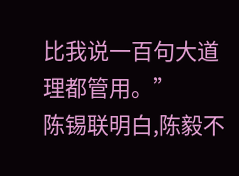比我说一百句大道理都管用。”
陈锡联明白,陈毅不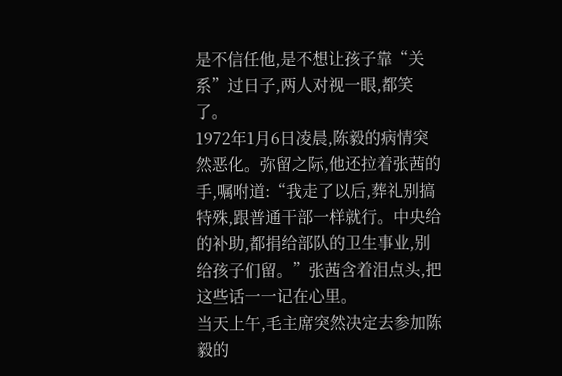是不信任他,是不想让孩子靠“关系”过日子,两人对视一眼,都笑了。
1972年1月6日凌晨,陈毅的病情突然恶化。弥留之际,他还拉着张茜的手,嘱咐道:“我走了以后,葬礼别搞特殊,跟普通干部一样就行。中央给的补助,都捐给部队的卫生事业,别给孩子们留。”张茜含着泪点头,把这些话一一记在心里。
当天上午,毛主席突然决定去参加陈毅的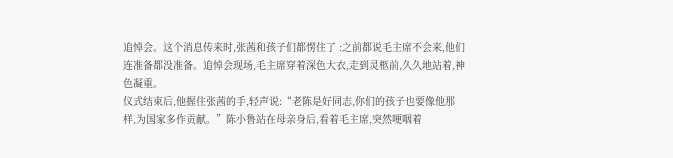追悼会。这个消息传来时,张茜和孩子们都愣住了 :之前都说毛主席不会来,他们连准备都没准备。追悼会现场,毛主席穿着深色大衣,走到灵柩前,久久地站着,神色凝重。
仪式结束后,他握住张茜的手,轻声说:“老陈是好同志,你们的孩子也要像他那样,为国家多作贡献。”陈小鲁站在母亲身后,看着毛主席,突然哽咽着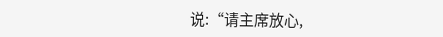说:“请主席放心,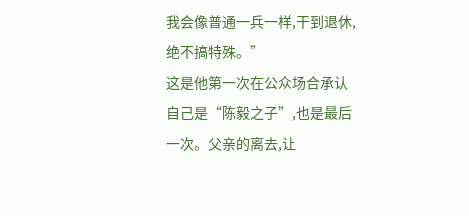我会像普通一兵一样,干到退休,绝不搞特殊。”
这是他第一次在公众场合承认自己是“陈毅之子”,也是最后一次。父亲的离去,让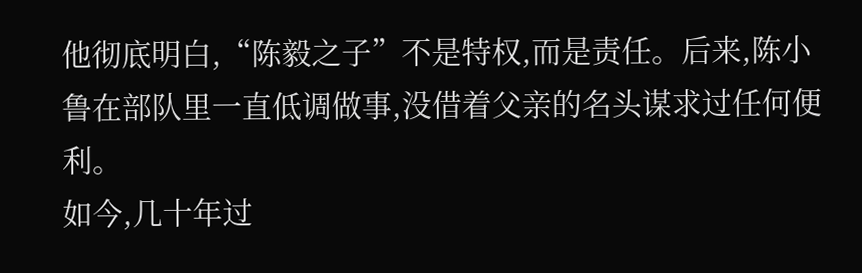他彻底明白,“陈毅之子”不是特权,而是责任。后来,陈小鲁在部队里一直低调做事,没借着父亲的名头谋求过任何便利。
如今,几十年过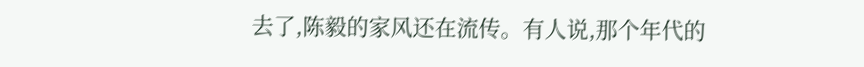去了,陈毅的家风还在流传。有人说,那个年代的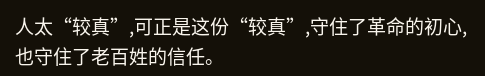人太“较真”,可正是这份“较真”,守住了革命的初心,也守住了老百姓的信任。